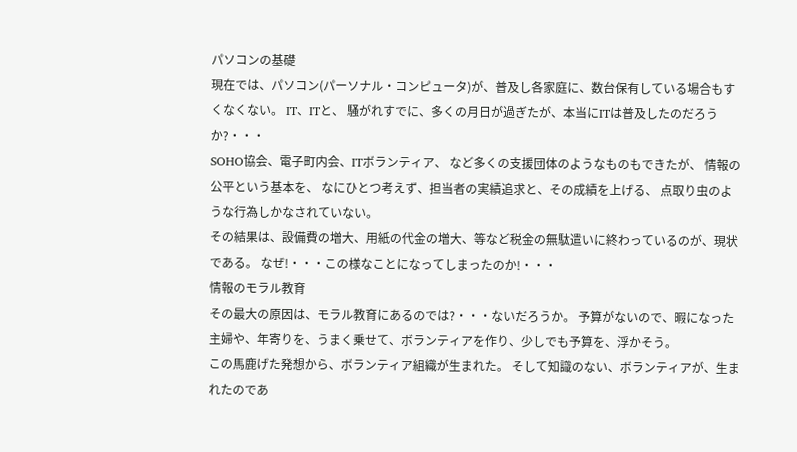パソコンの基礎
現在では、パソコン(パーソナル・コンピュータ)が、普及し各家庭に、数台保有している場合もすくなくない。 IT、ITと、 騒がれすでに、多くの月日が過ぎたが、本当にITは普及したのだろうか?・・・
SOHO協会、電子町内会、ITボランティア、 など多くの支援団体のようなものもできたが、 情報の公平という基本を、 なにひとつ考えず、担当者の実績追求と、その成績を上げる、 点取り虫のような行為しかなされていない。
その結果は、設備費の増大、用紙の代金の増大、等など税金の無駄遣いに終わっているのが、現状である。 なぜ!・・・この様なことになってしまったのか!・・・
情報のモラル教育
その最大の原因は、モラル教育にあるのでは?・・・ないだろうか。 予算がないので、暇になった主婦や、年寄りを、うまく乗せて、ボランティアを作り、少しでも予算を、浮かそう。
この馬鹿げた発想から、ボランティア組織が生まれた。 そして知識のない、ボランティアが、生まれたのであ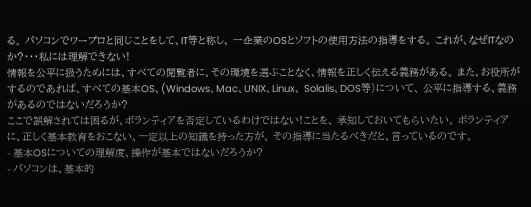る。 パソコンでワープロと同じことをして、IT等と称し、 一企業のOSとソフトの使用方法の指導をする。 これが、なぜITなのか?・・・私には理解できない!
情報を公平に扱うためには、すべての閲覧者に、その環境を選ぶことなく、情報を正しく伝える義務がある。 また、お役所がするのであれば、すべての基本OS、(Windows、Mac、UNIX、Linux、 Solalis、DOS等)について、 公平に指導する、義務があるのではないだろうか?
ここで誤解されては困るが、ボランティアを否定しているわけではない!ことを、 承知しておいてもらいたい。 ボランティアに、正しく基本教育をおこない、一定以上の知識を持った方が、 その指導に当たるべきだと、言っているのです。
- 基本OSについての理解度、操作が基本ではないだろうか?
- パソコンは、基本的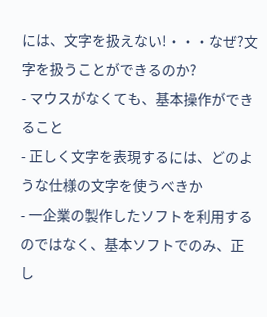には、文字を扱えない!・・・なぜ?文字を扱うことができるのか?
- マウスがなくても、基本操作ができること
- 正しく文字を表現するには、どのような仕様の文字を使うべきか
- 一企業の製作したソフトを利用するのではなく、基本ソフトでのみ、正し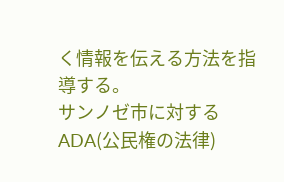く情報を伝える方法を指導する。
サンノゼ市に対するADA(公民権の法律)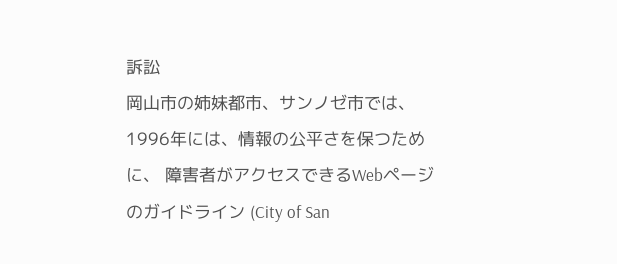訴訟
岡山市の姉妹都市、サンノゼ市では、1996年には、情報の公平さを保つために、 障害者がアクセスできるWebページのガイドライン (City of San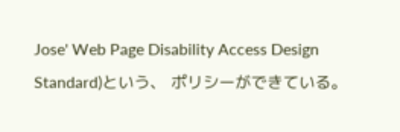Jose' Web Page Disability Access Design Standard)という、 ポリシーができている。